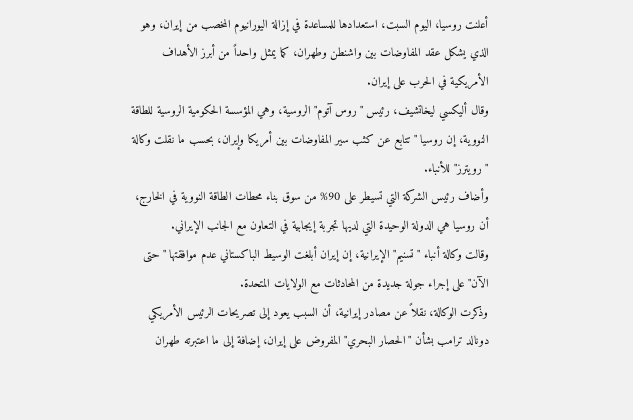أعلنت روسيا، اليوم السبت، استعدادها للمساعدة في إزالة اليورانيوم المخصب من إيران، وهو الذي يشكل عقد المفاوضات بين واشنطن وطهران، كما يمثل واحداً من أبرز الأهداف الأمريكية في الحرب على إيران.
وقال أليكسي ليخاتشيف، رئيس "روس آتوم" الروسية، وهي المؤسسة الحكومية الروسية للطاقة النووية، إن روسيا "تتابع عن كثب سير المفاوضات بين أمريكا وإيران، بحسب ما نقلت وكالة "رويترز" للأنباء.
وأضاف رئيس الشركة التي تسيطر على 90% من سوق بناء محطات الطاقة النووية في الخارج، أن روسيا هي الدولة الوحيدة التي لديها تجربة إيجابية في التعاون مع الجانب الإيراني.
وقالت وكالة أنباء "تسنيم" الإيرانية، إن إيران أبلغت الوسيط الباكستاني عدم موافقتها "حتى الآن" على إجراء جولة جديدة من المحادثات مع الولايات المتحدة.
وذكرت الوكالة، نقلاً عن مصادر إيرانية، أن السبب يعود إلى تصريحات الرئيس الأمريكي دونالد ترامب بشأن "الحصار البحري" المفروض على إيران، إضافة إلى ما اعتبرته طهران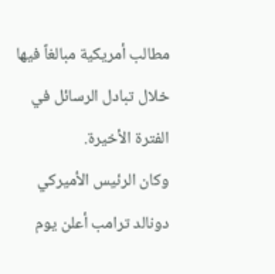مطالب أمريكية مبالغاً فيها خلال تبادل الرسائل في الفترة الأخيرة.
وكان الرئيس الأميركي دونالد ترامب أعلن يوم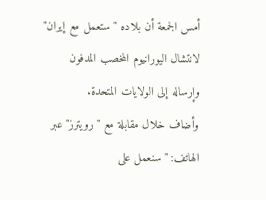أمس الجمعة أن بلاده "ستعمل مع إيران" لانتشال اليورانيوم المخصب المدفون وإرساله إلى الولايات المتحدة.
وأضاف خلال مقابلة مع "رويترز" عبر الهاتف: "سنعمل على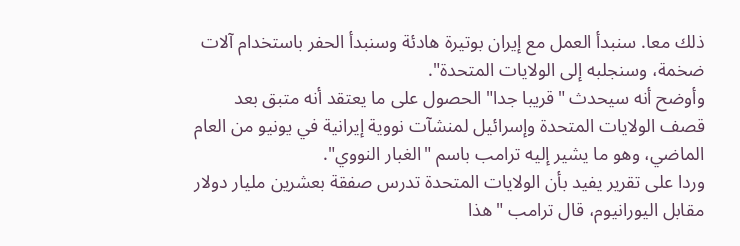ذلك معا. سنبدأ العمل مع إيران بوتيرة هادئة وسنبدأ الحفر باستخدام آلات ضخمة، وسنجلبه إلى الولايات المتحدة".
وأوضح أنه سيحدث "قريبا جدا" الحصول على ما يعتقد أنه متبق بعد قصف الولايات المتحدة وإسرائيل لمنشآت نووية إيرانية في يونيو من العام الماضي، وهو ما يشير إليه ترامب باسم "الغبار النووي".
وردا على تقرير يفيد بأن الولايات المتحدة تدرس صفقة بعشرين مليار دولار مقابل اليورانيوم، قال ترامب "هذا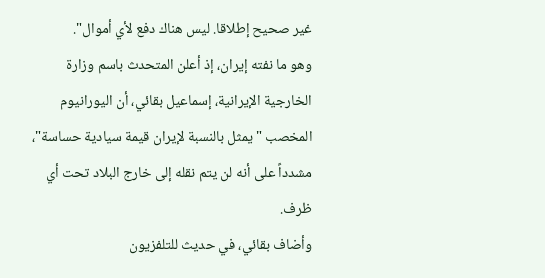غير صحيح إطلاقا. ليس هناك دفع لأي أموال".
وهو ما نفته إيران، إذ أعلن المتحدث باسم وزارة الخارجية الإيرانية، إسماعيل بقائي، أن اليورانيوم المخصب "يمثل بالنسبة لإيران قيمة سيادية حساسة"، مشدداً على أنه لن يتم نقله إلى خارج البلاد تحت أي ظرف.
وأضاف بقائي، في حديث للتلفزيون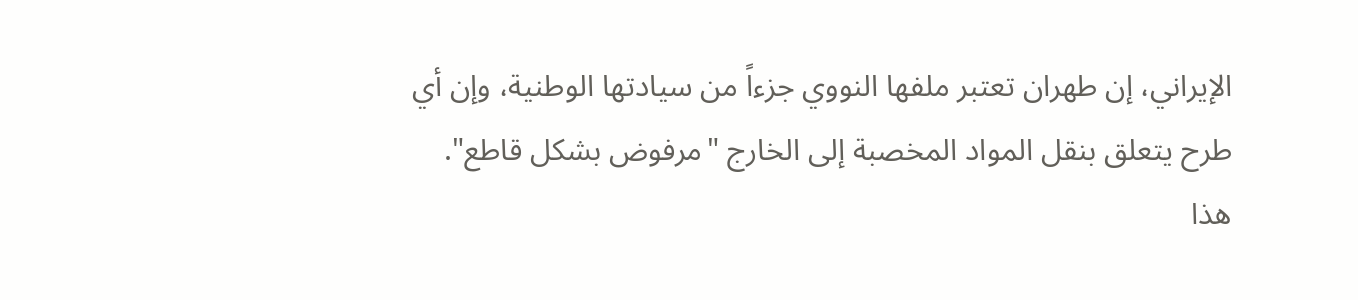الإيراني، إن طهران تعتبر ملفها النووي جزءاً من سيادتها الوطنية، وإن أي طرح يتعلق بنقل المواد المخصبة إلى الخارج "مرفوض بشكل قاطع".
هذا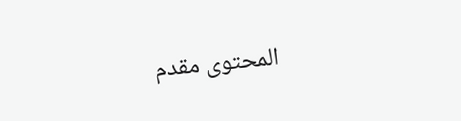المحتوى مقدم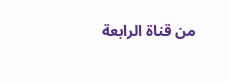من قناة الرابعة